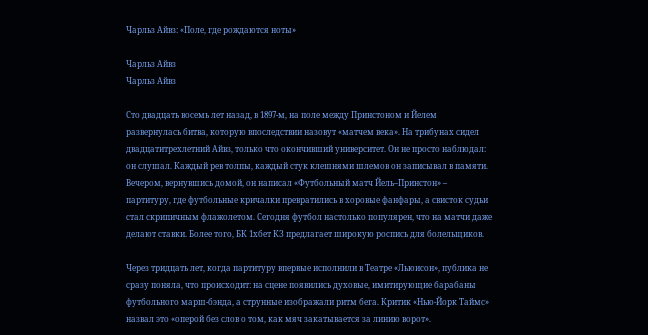Чарльз Айвз: «Поле, где рождаются ноты»

Чарльз Айвз
Чарльз Айвз

Сто двадцать восемь лет назад, в 1897-м, на поле между Принстоном и Йелем развернулась битва, которую впоследствии назовут «матчем века». На трибунах сидел двадцатитрехлетний Айвз, только что окончивший университет. Он не просто наблюдал: он слушал. Каждый рев толпы, каждый стук клешнями шлемов он записывал в памяти. Вечером, вернувшись домой, он написал «Футбольный матч Йель–Принстон» – партитуру, где футбольные кричалки превратились в хоровые фанфары, а свисток судьи стал скрипичным флажолетом. Сегодня футбол настолько популярен, что на матчи даже делают ставки. Более того, БК 1хбет КЗ предлагает широкую роспись для болельщиков.

Через тридцать лет, когда партитуру впервые исполнили в Театре «Льюисон», публика не сразу поняла, что происходит: на сцене появились духовые, имитирующие барабаны футбольного марш-бэнда, а струнные изображали ритм бега. Критик «Нью-Йорк Таймс» назвал это «оперой без слов о том, как мяч закатывается за линию ворот».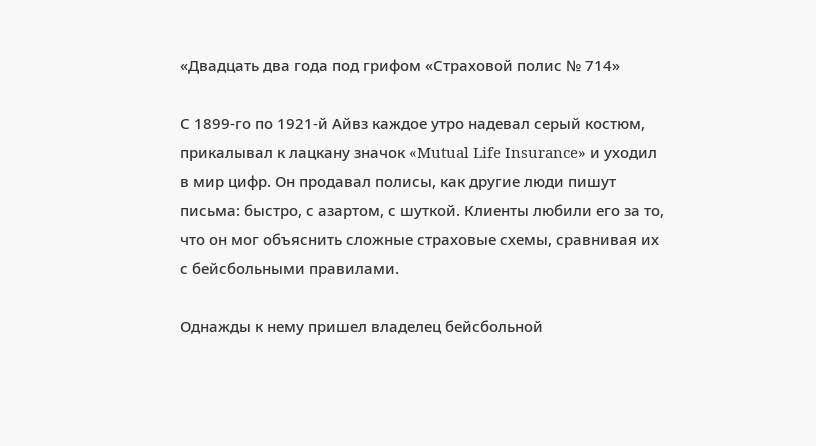«Двадцать два года под грифом «Страховой полис № 714»

С 1899-го по 1921-й Айвз каждое утро надевал серый костюм, прикалывал к лацкану значок «Mutual Life Insurance» и уходил в мир цифр. Он продавал полисы, как другие люди пишут письма: быстро, с азартом, с шуткой. Клиенты любили его за то, что он мог объяснить сложные страховые схемы, сравнивая их с бейсбольными правилами.

Однажды к нему пришел владелец бейсбольной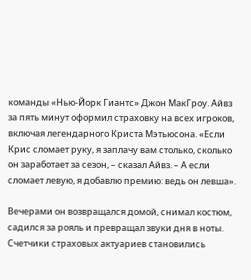команды «Нью-Йорк Гиантс» Джон МакГроу. Айвз за пять минут оформил страховку на всех игроков, включая легендарного Криста Мэтьюсона. «Если Крис сломает руку, я заплачу вам столько, сколько он заработает за сезон, – сказал Айвз. – А если сломает левую, я добавлю премию: ведь он левша».

Вечерами он возвращался домой, снимал костюм, садился за рояль и превращал звуки дня в ноты. Счетчики страховых актуариев становились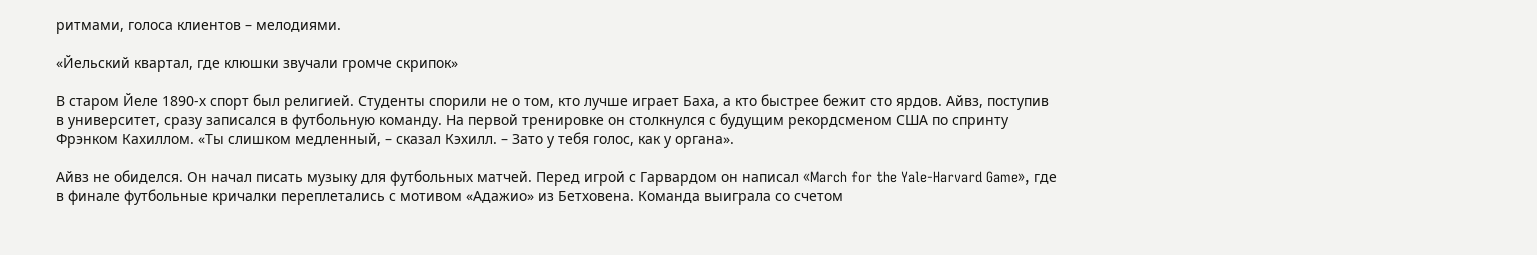ритмами, голоса клиентов – мелодиями.

«Йельский квартал, где клюшки звучали громче скрипок»

В старом Йеле 1890-х спорт был религией. Студенты спорили не о том, кто лучше играет Баха, а кто быстрее бежит сто ярдов. Айвз, поступив в университет, сразу записался в футбольную команду. На первой тренировке он столкнулся с будущим рекордсменом США по спринту Фрэнком Кахиллом. «Ты слишком медленный, – сказал Кэхилл. – Зато у тебя голос, как у органа».

Айвз не обиделся. Он начал писать музыку для футбольных матчей. Перед игрой с Гарвардом он написал «March for the Yale-Harvard Game», где в финале футбольные кричалки переплетались с мотивом «Адажио» из Бетховена. Команда выиграла со счетом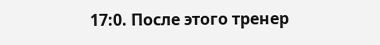17:0. После этого тренер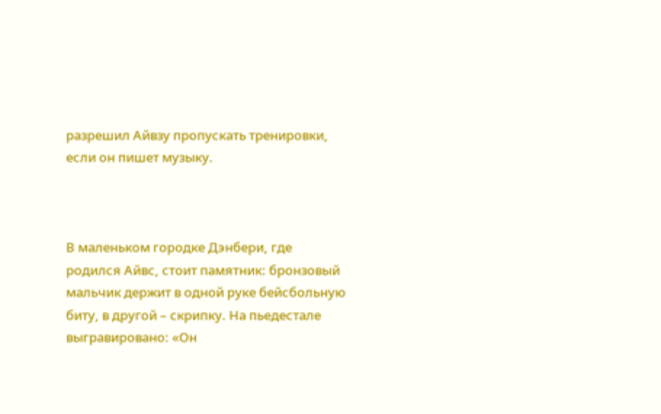разрешил Айвзу пропускать тренировки, если он пишет музыку.



В маленьком городке Дэнбери, где родился Айвс, стоит памятник: бронзовый мальчик держит в одной руке бейсбольную биту, в другой – скрипку. На пьедестале выгравировано: «Он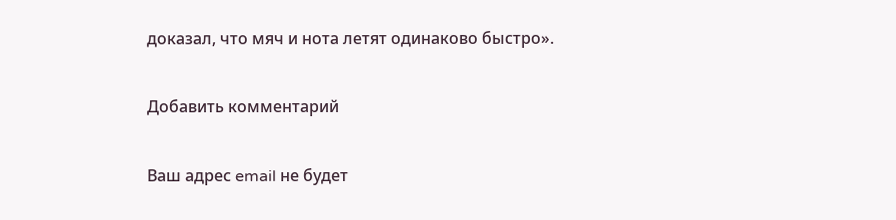доказал, что мяч и нота летят одинаково быстро».

Добавить комментарий

Ваш адрес email не будет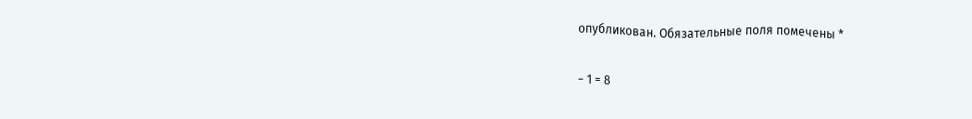опубликован. Обязательные поля помечены *

− 1 = 8